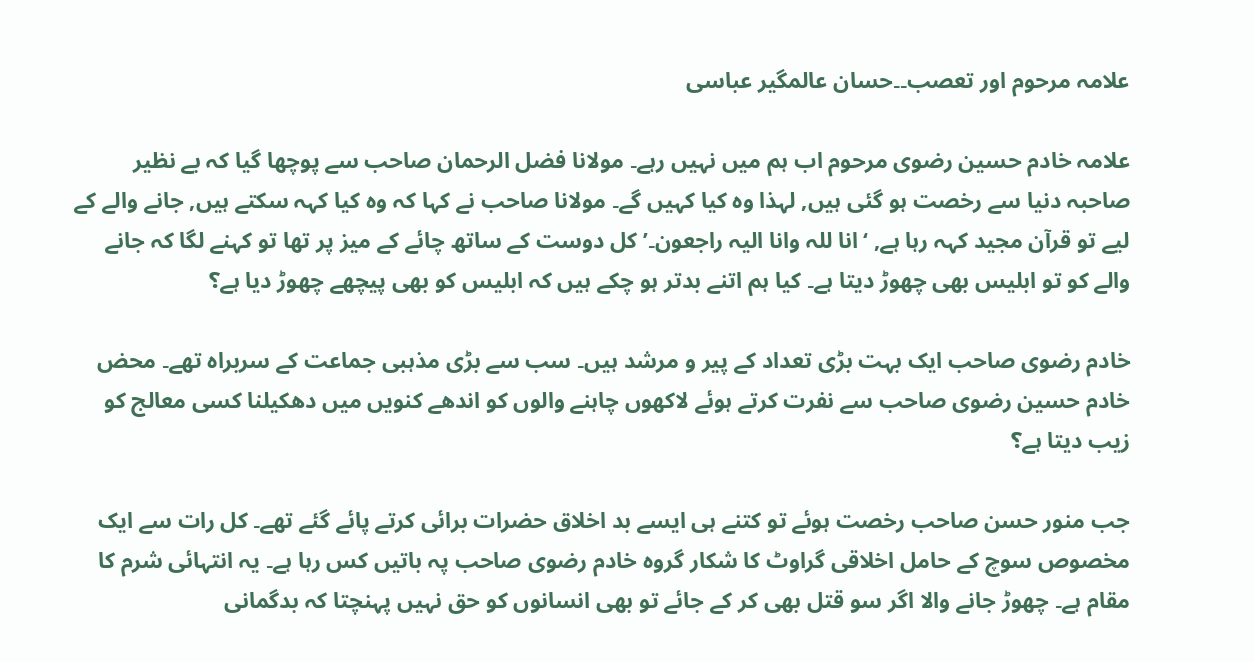علامہ مرحوم اور تعصب۔۔حسان عالمگیر عباسی

علامہ خادم حسین رضوی مرحوم اب ہم میں نہیں رہے۔ مولانا فضل الرحمان صاحب سے پوچھا گیا کہ بے نظیر صاحبہ دنیا سے رخصت ہو گئی ہیں, لہذا وہ کیا کہیں گے۔ مولانا صاحب نے کہا کہ وہ کیا کہہ سکتے ہیں, جانے والے کے لیے تو قرآن مجید کہہ رہا ہے, ‘انا للہ وانا الیہ راجعون۔’ کل دوست کے ساتھ چائے کے میز پر تھا تو کہنے لگا کہ جانے والے کو تو ابلیس بھی چھوڑ دیتا ہے۔ کیا ہم اتنے بدتر ہو چکے ہیں کہ ابلیس کو بھی پیچھے چھوڑ دیا ہے؟

خادم رضوی صاحب ایک بہت بڑی تعداد کے پیر و مرشد ہیں۔ سب سے بڑی مذہبی جماعت کے سربراہ تھے۔ محض خادم حسین رضوی صاحب سے نفرت کرتے ہوئے لاکھوں چاہنے والوں کو اندھے کنویں میں دھکیلنا کسی معالج کو زیب دیتا ہے؟

جب منور حسن صاحب رخصت ہوئے تو کتنے ہی ایسے بد اخلاق حضرات برائی کرتے پائے گئے تھے۔ کل رات سے ایک مخصوص سوچ کے حامل اخلاقی گراوٹ کا شکار گروہ خادم رضوی صاحب پہ باتیں کس رہا ہے۔ یہ انتہائی شرم کا مقام ہے۔ چھوڑ جانے والا اگر سو قتل بھی کر کے جائے تو بھی انسانوں کو حق نہیں پہنچتا کہ بدگمانی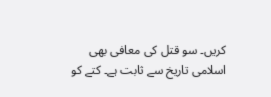کریں۔ سو قتل کی معافی بھی اسلامی تاریخ سے ثابت ہے۔ کتے کو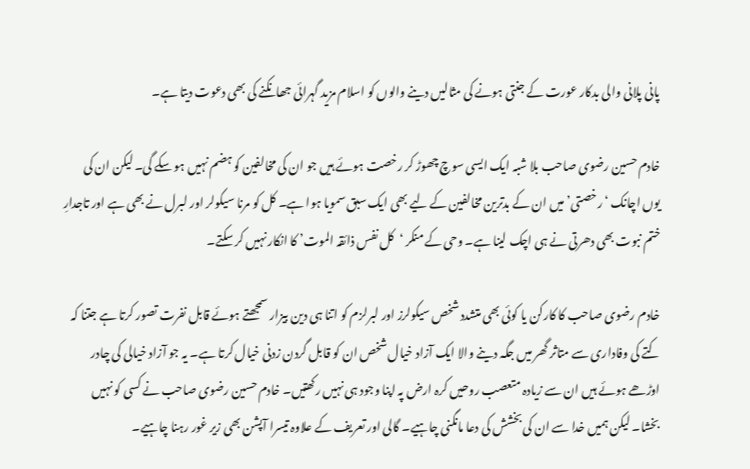پانی پلانی والی بدکار عورت کے جنتی ہونے کی مثالیں دینے والوں کو اسلام مزید گہرائی جھانکنے کی بھی دعوت دیتا ہے۔

خادم حسین رضوی صاحب بلا شبہ ایک ایسی سوچ چھوڑ کر رخصت ہوئے ہیں جو ان کی مخالفین کو ہضم نہیں ہو سکے گی۔ لیکن ان کی یوں اچانک ‘رخصتی’ میں ان کے بدترین مخالفین کے لیے بھی ایک سبق سمویا ہوا ہے۔ کل کو مرنا سیکولر اور لبرل نے بھی ہے اور تاجدارِ ختم نبوت بھی دھرتی نے ہی اچک لینا ہے۔ وحی کے منکر ‘کل نفس ذائقہ الموت’ کا انکار نہیں کر سکتے۔

خادم رضوی صاحب کا کارکن یا کوئی بھی متشدد شخص سیکولرز اور لبرلزم کو اتنا ہی دین بیزار سمجھتے ہوئے قابل نفرت تصور کرتا ہے جتنا کہ کتے کی وفاداری سے متاثر گھر میں جگہ دینے والا ایک آزاد خیال شخص ان کو قابل گردن زدنی خیال کرتا ہے۔ یہ جو آزاد خیالی کی چادر اوڑھے ہوئے ہیں ان سے زیادہ متعصب روحیں کرہ ارض پہ اپنا وجود ہی نہیں رکھتیں۔ خادم حسین رضوی صاحب نے کسی کو نہیں بخشا۔ لیکن ہمیں خدا سے ان کی بخشش کی دعا مانگنی چاہیے۔ گالی اور تعریف کے علاوہ تیسرا آپشن بھی زیر غور رہنا چاہیے۔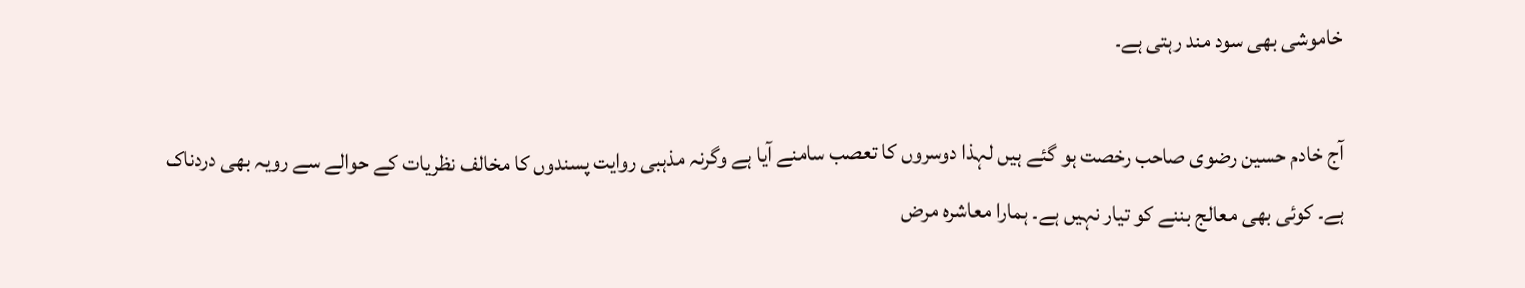خاموشی بھی سود مند رہتی ہے۔

آج خادم حسین رضوی صاحب رخصت ہو گئے ہیں لہذا دوسروں کا تعصب سامنے آیا ہے وگرنہ مذہبی روایت پسندوں کا مخالف نظریات کے حوالے سے رویہ بھی دردناک ہے۔ کوئی بھی معالج بننے کو تیار نہیں ہے۔ ہمارا معاشرہ مرض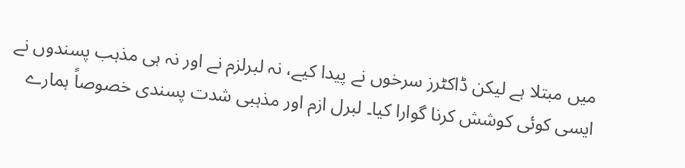میں مبتلا ہے لیکن ڈاکٹرز سرخوں نے پیدا کیے، نہ لبرلزم نے اور نہ ہی مذہب پسندوں نے ایسی کوئی کوشش کرنا گوارا کیا۔ لبرل ازم اور مذہبی شدت پسندی خصوصاً ہمارے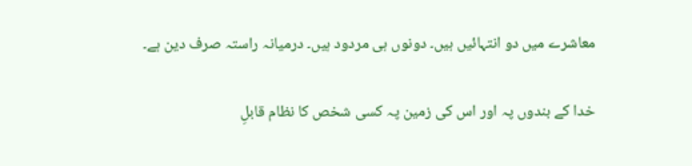معاشرے میں دو انتہائیں ہیں۔ دونوں ہی مردود ہیں۔ درمیانہ راستہ صرف دین ہے۔

خدا کے بندوں پہ اور اس کی زمین پہ کسی شخص کا نظام قابلِ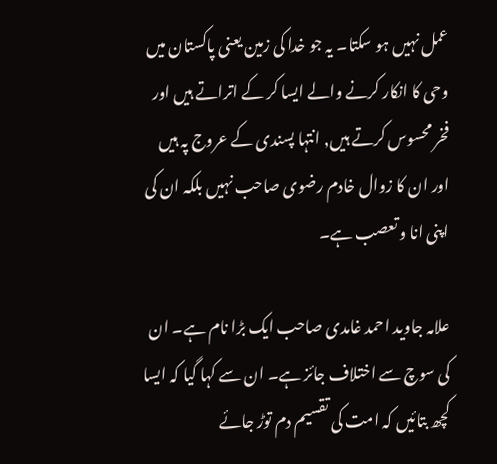عمل نہیں ہو سکتا۔ یہ جو خدا کی زمین یعنی پاکستان میں وحی کا انکار کرنے والے ایسا کر کے اتراتے ہیں اور فخر محسوس کرتے ہیں, انتہا پسندی کے عروج پہ ہیں اور ان کا زوال خادم رضوی صاحب نہیں بلکہ ان کی اپنی انا و تعصب ہے۔

علامہ جاوید احمد غامدی صاحب ایک بڑا نام ہے۔ ان کی سوچ سے اختلاف جائز ہے۔ ان سے کہا گیا کہ ایسا کچھ بتائیں کہ امت کی تقسیم دم توڑ جائے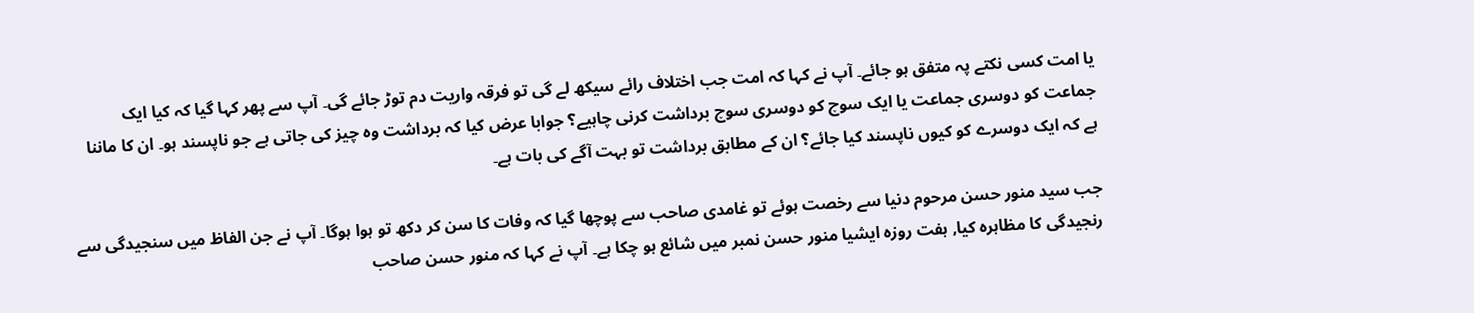یا امت کسی نکتے پہ متفق ہو جائے۔ آپ نے کہا کہ امت جب اختلاف رائے سیکھ لے گی تو فرقہ واریت دم توڑ جائے گی۔ آپ سے پھر کہا گیا کہ کیا ایک جماعت کو دوسری جماعت یا ایک سوچ کو دوسری سوچ برداشت کرنی چاہیے؟ جوابا عرض کیا کہ برداشت وہ چیز کی جاتی ہے جو ناپسند ہو۔ ان کا ماننا ہے کہ ایک دوسرے کو کیوں ناپسند کیا جائے؟ ان کے مطابق برداشت تو بہت آگے کی بات ہے۔

جب سید منور حسن مرحوم دنیا سے رخصت ہوئے تو غامدی صاحب سے پوچھا گیا کہ وفات کا سن کر دکھ تو ہوا ہوگا۔ آپ نے جن الفاظ میں سنجیدگی سے رنجیدگی کا مظاہرہ کیا, ہفت روزہ ایشیا منور حسن نمبر میں شائع ہو چکا ہے۔ آپ نے کہا کہ منور حسن صاحب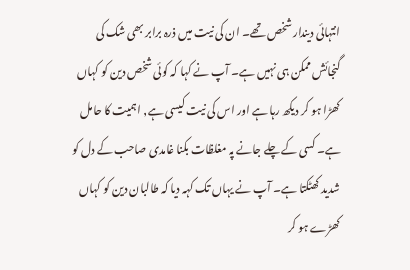انتہائی دیندار شخص تھے۔ ان کی نیت میں ذرہ برابر بھی شک کی گنجائش ممکن ہی نہیں ہے۔ آپ نے کہا کہ کوئی شخص دین کو کہاں کھڑا ہو کر دیکھ رہا ہے اور اس کی نیت کیسی ہے, اہمیت کا حامل ہے۔ کسی کے چلے جانے پہ مغلظات بکنا غامدی صاحب کے دل کو شدید کھٹکتا ہے۔ آپ نے یہاں تک کہہ دیا کہ طالبان دین کو کہاں کھڑے ہو کر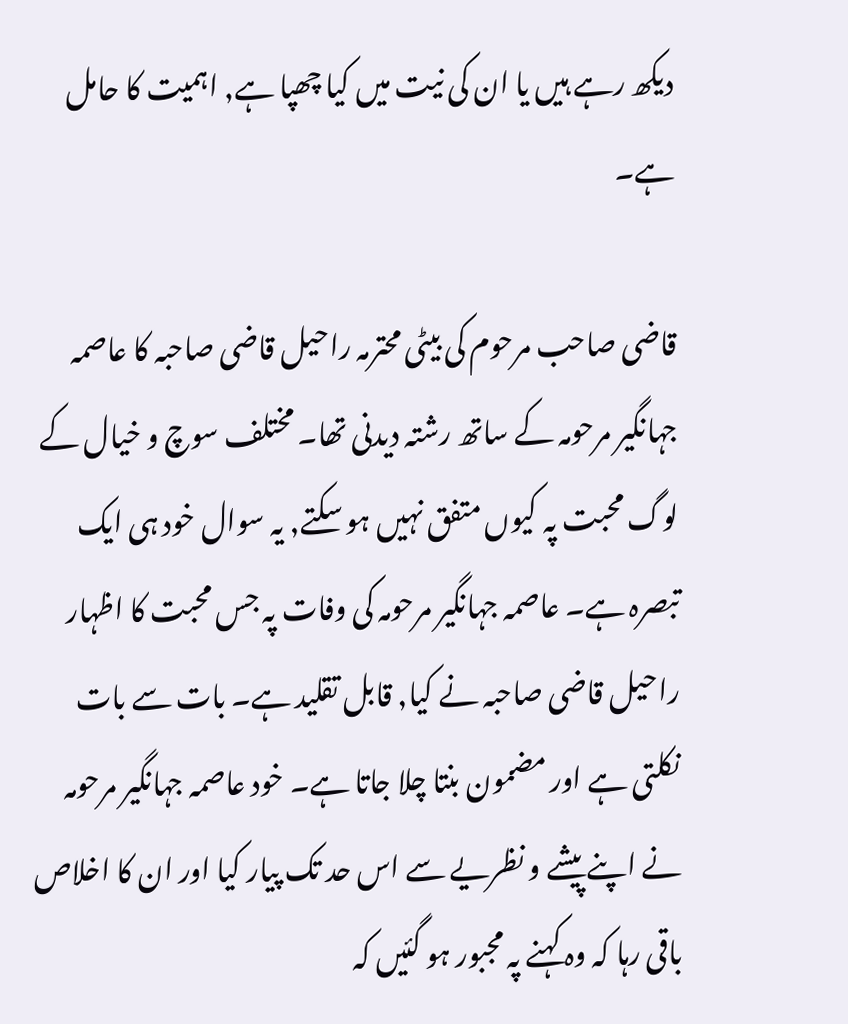دیکھ رہے ہیں یا ان کی نیت میں کیا چھپا ہے, اہمیت کا حامل ہے۔

قاضی صاحب مرحوم کی بیٹی محترمہ راحیل قاضی صاحبہ کا عاصمہ جہانگیر مرحومہ کے ساتھ رشتہ دیدنی تھا۔ مختلف سوچ و خیال کے لوگ محبت پہ کیوں متفق نہیں ہو سکتے, یہ سوال خود ہی ایک تبصرہ ہے۔ عاصمہ جہانگیر مرحومہ کی وفات پہ جس محبت کا اظہار راحیل قاضی صاحبہ نے کیا, قابل تقلید ہے۔ بات سے بات نکلتی ہے اور مضمون بنتا چلا جاتا ہے۔ خود عاصمہ جہانگیر مرحومہ نے اپنے پیشے و نظریے سے اس حد تک پیار کیا اور ان کا اخلاص باقی رہا کہ وہ کہنے پہ مجبور ہو گئیں کہ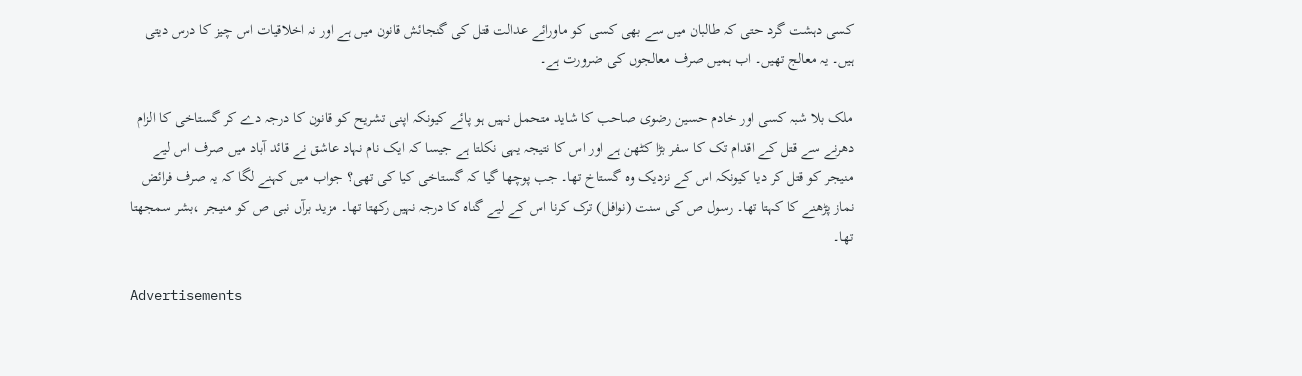کسی دہشت گرد حتی کہ طالبان میں سے بھی کسی کو ماورائے عدالت قتل کی گنجائش قانون میں ہے اور نہ اخلاقیات اس چیز کا درس دیتی ہیں۔ یہ معالج تھیں۔ اب ہمیں صرف معالجوں کی ضرورت ہے۔

ملک بلا شبہ کسی اور خادم حسین رضوی صاحب کا شاید متحمل نہیں ہو پائے کیونکہ اپنی تشریح کو قانون کا درجہ دے کر گستاخی کا الزام دھرنے سے قتل کے اقدام تک کا سفر بڑا کٹھن ہے اور اس کا نتیجہ یہی نکلتا ہے جیسا کہ ایک نام نہاد عاشق نے قائد آباد میں صرف اس لیے منیجر کو قتل کر دیا کیونکہ اس کے نزدیک وہ گستاخ تھا۔ جب پوچھا گیا کہ گستاخی کیا کی تھی؟ جواب میں کہنے لگا کہ یہ صرف فرائض نماز پڑھنے کا کہتا تھا۔ رسول ص کی سنت (نوافل) ترک کرنا اس کے لیے گناہ کا درجہ نہیں رکھتا تھا۔ مزید برآں نبی ص کو منیجر ،بشر سمجھتا تھا۔

Advertisements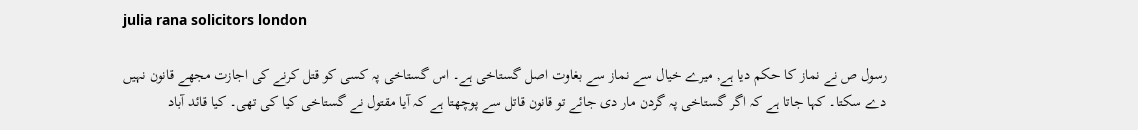julia rana solicitors london

رسول ص نے نماز کا حکم دیا ہے, میرے خیال سے نماز سے بغاوت اصل گستاخی ہے۔ اس گستاخی پہ کسی کو قتل کرنے کی اجازت مجھے قانون نہیں دے سکتا۔ کہا جاتا ہے کہ اگر گستاخی پہ گردن مار دی جائے تو قانون قاتل سے پوچھتا ہے کہ آیا مقتول نے گستاخی کیا کی تھی۔ کیا قائد آباد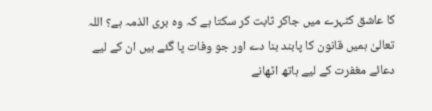کا عاشق کٹہرے میں جاکر ثابت کر سکتا ہے کہ وہ بری الذمہ ہے؟ اللہ تعالیٰ ہمیں قانون کا پابند بنا دے اور جو وفات پا گئے ہیں ان کے لیے دعائے مغفرت کے لیے ہاتھ اٹھانے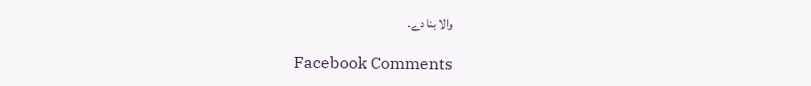والا بنا دے۔

Facebook Comments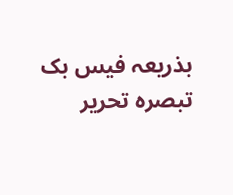بذریعہ فیس بک تبصرہ تحریر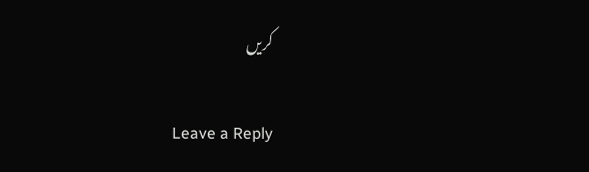کریں

Leave a Reply